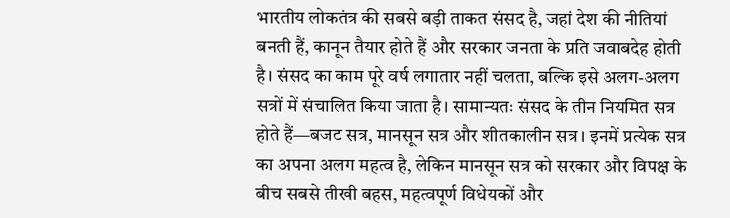भारतीय लोकतंत्र की सबसे बड़ी ताकत संसद है, जहां देश की नीतियां बनती हैं, कानून तैयार होते हैं और सरकार जनता के प्रति जवाबदेह होती है। संसद का काम पूरे वर्ष लगातार नहीं चलता, बल्कि इसे अलग-अलग सत्रों में संचालित किया जाता है। सामान्यतः संसद के तीन नियमित सत्र होते हैं—बजट सत्र, मानसून सत्र और शीतकालीन सत्र। इनमें प्रत्येक सत्र का अपना अलग महत्व है, लेकिन मानसून सत्र को सरकार और विपक्ष के बीच सबसे तीखी बहस, महत्वपूर्ण विधेयकों और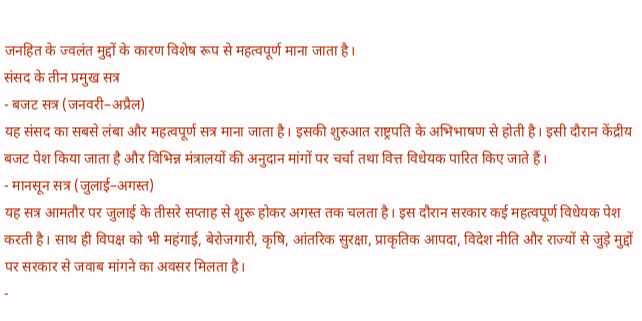जनहित के ज्वलंत मुद्दों के कारण विशेष रूप से महत्वपूर्ण माना जाता है।
संसद के तीन प्रमुख सत्र
- बजट सत्र (जनवरी–अप्रैल)
यह संसद का सबसे लंबा और महत्वपूर्ण सत्र माना जाता है। इसकी शुरुआत राष्ट्रपति के अभिभाषण से होती है। इसी दौरान केंद्रीय बजट पेश किया जाता है और विभिन्न मंत्रालयों की अनुदान मांगों पर चर्चा तथा वित्त विधेयक पारित किए जाते हैं।
- मानसून सत्र (जुलाई–अगस्त)
यह सत्र आमतौर पर जुलाई के तीसरे सप्ताह से शुरू होकर अगस्त तक चलता है। इस दौरान सरकार कई महत्वपूर्ण विधेयक पेश करती है। साथ ही विपक्ष को भी महंगाई, बेरोजगारी, कृषि, आंतरिक सुरक्षा, प्राकृतिक आपदा, विदेश नीति और राज्यों से जुड़े मुद्दों पर सरकार से जवाब मांगने का अवसर मिलता है।
-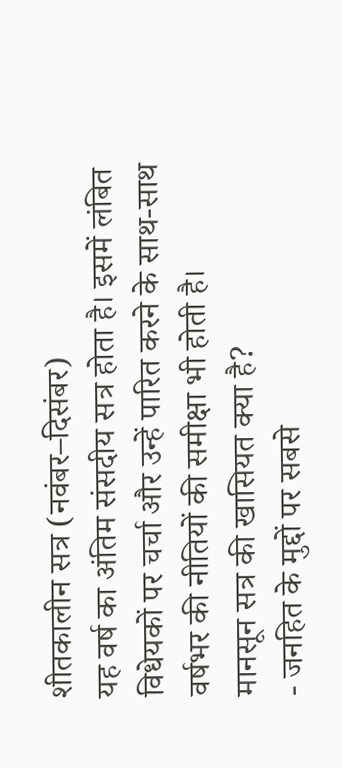शीतकालीन सत्र (नवंबर–दिसंबर)
यह वर्ष का अंतिम संसदीय सत्र होता है। इसमें लंबित विधेयकों पर चर्चा और उन्हें पारित करने के साथ-साथ वर्षभर की नीतियों की समीक्षा भी होती है।
मानसून सत्र की खासियत क्या है?
- जनहित के मुद्दों पर सबसे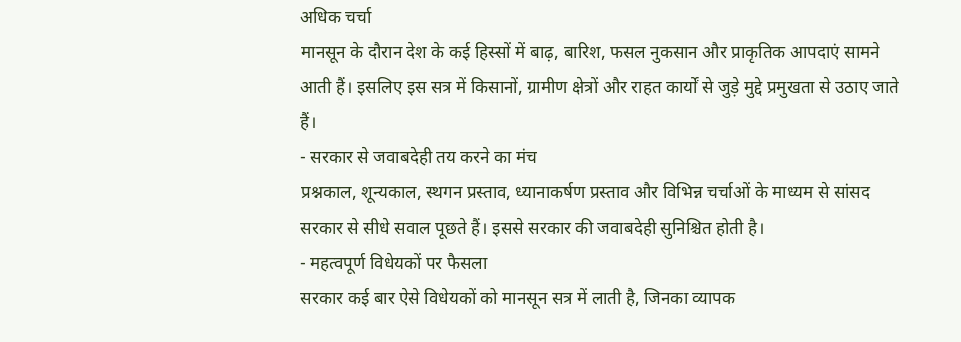अधिक चर्चा
मानसून के दौरान देश के कई हिस्सों में बाढ़, बारिश, फसल नुकसान और प्राकृतिक आपदाएं सामने आती हैं। इसलिए इस सत्र में किसानों, ग्रामीण क्षेत्रों और राहत कार्यों से जुड़े मुद्दे प्रमुखता से उठाए जाते हैं।
- सरकार से जवाबदेही तय करने का मंच
प्रश्नकाल, शून्यकाल, स्थगन प्रस्ताव, ध्यानाकर्षण प्रस्ताव और विभिन्न चर्चाओं के माध्यम से सांसद सरकार से सीधे सवाल पूछते हैं। इससे सरकार की जवाबदेही सुनिश्चित होती है।
- महत्वपूर्ण विधेयकों पर फैसला
सरकार कई बार ऐसे विधेयकों को मानसून सत्र में लाती है, जिनका व्यापक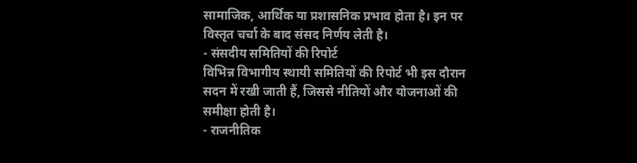सामाजिक, आर्थिक या प्रशासनिक प्रभाव होता है। इन पर विस्तृत चर्चा के बाद संसद निर्णय लेती है।
- संसदीय समितियों की रिपोर्ट
विभिन्न विभागीय स्थायी समितियों की रिपोर्ट भी इस दौरान सदन में रखी जाती हैं, जिससे नीतियों और योजनाओं की समीक्षा होती है।
- राजनीतिक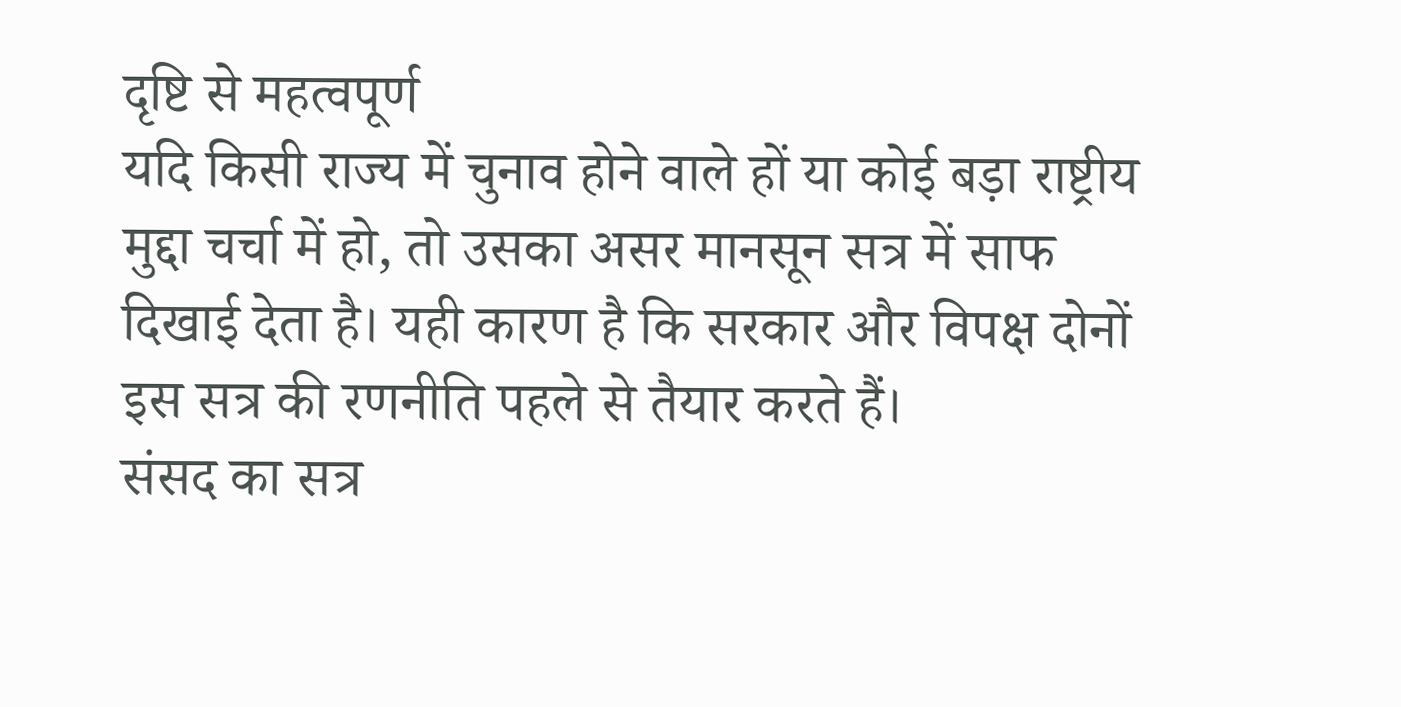दृष्टि से महत्वपूर्ण
यदि किसी राज्य में चुनाव होने वाले हों या कोई बड़ा राष्ट्रीय मुद्दा चर्चा में हो, तो उसका असर मानसून सत्र में साफ दिखाई देता है। यही कारण है कि सरकार और विपक्ष दोनों इस सत्र की रणनीति पहले से तैयार करते हैं।
संसद का सत्र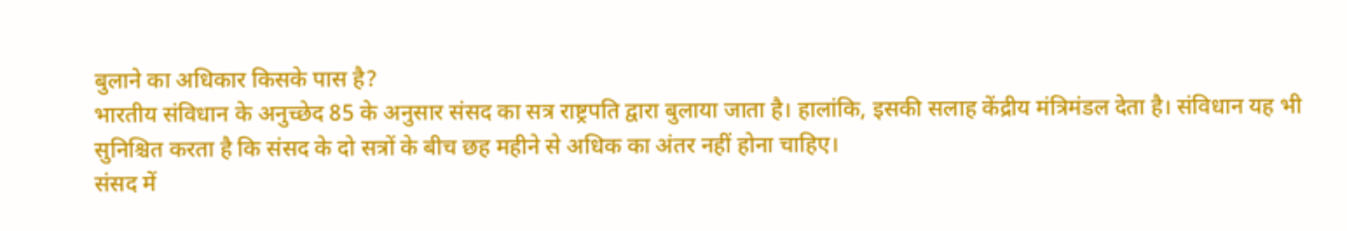बुलाने का अधिकार किसके पास है?
भारतीय संविधान के अनुच्छेद 85 के अनुसार संसद का सत्र राष्ट्रपति द्वारा बुलाया जाता है। हालांकि, इसकी सलाह केंद्रीय मंत्रिमंडल देता है। संविधान यह भी सुनिश्चित करता है कि संसद के दो सत्रों के बीच छह महीने से अधिक का अंतर नहीं होना चाहिए।
संसद में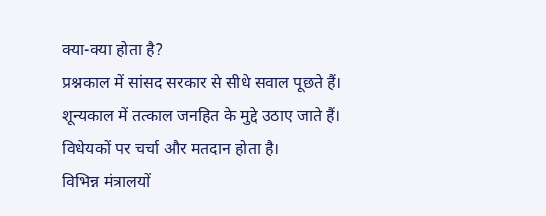क्या-क्या होता है?
प्रश्नकाल में सांसद सरकार से सीधे सवाल पूछते हैं।
शून्यकाल में तत्काल जनहित के मुद्दे उठाए जाते हैं।
विधेयकों पर चर्चा और मतदान होता है।
विभिन्न मंत्रालयों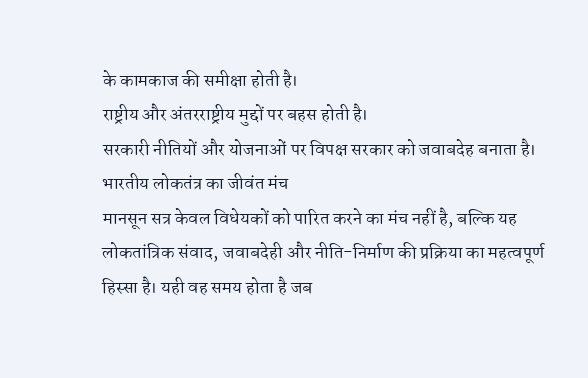के कामकाज की समीक्षा होती है।
राष्ट्रीय और अंतरराष्ट्रीय मुद्दों पर बहस होती है।
सरकारी नीतियों और योजनाओं पर विपक्ष सरकार को जवाबदेह बनाता है।
भारतीय लोकतंत्र का जीवंत मंच
मानसून सत्र केवल विधेयकों को पारित करने का मंच नहीं है, बल्कि यह लोकतांत्रिक संवाद, जवाबदेही और नीति-निर्माण की प्रक्रिया का महत्वपूर्ण हिस्सा है। यही वह समय होता है जब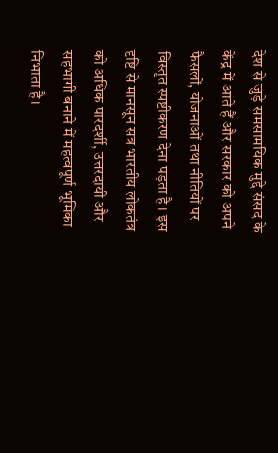देश से जुड़े समसामयिक मुद्दे संसद के केंद्र में आते हैं और सरकार को अपने फैसलों, योजनाओं तथा नीतियों पर विस्तृत स्पष्टीकरण देना पड़ता है। इस दृष्टि से मानसून सत्र भारतीय लोकतंत्र को अधिक पारदर्शी, उत्तरदायी और सहभागी बनाने में महत्वपूर्ण भूमिका निभाता है।